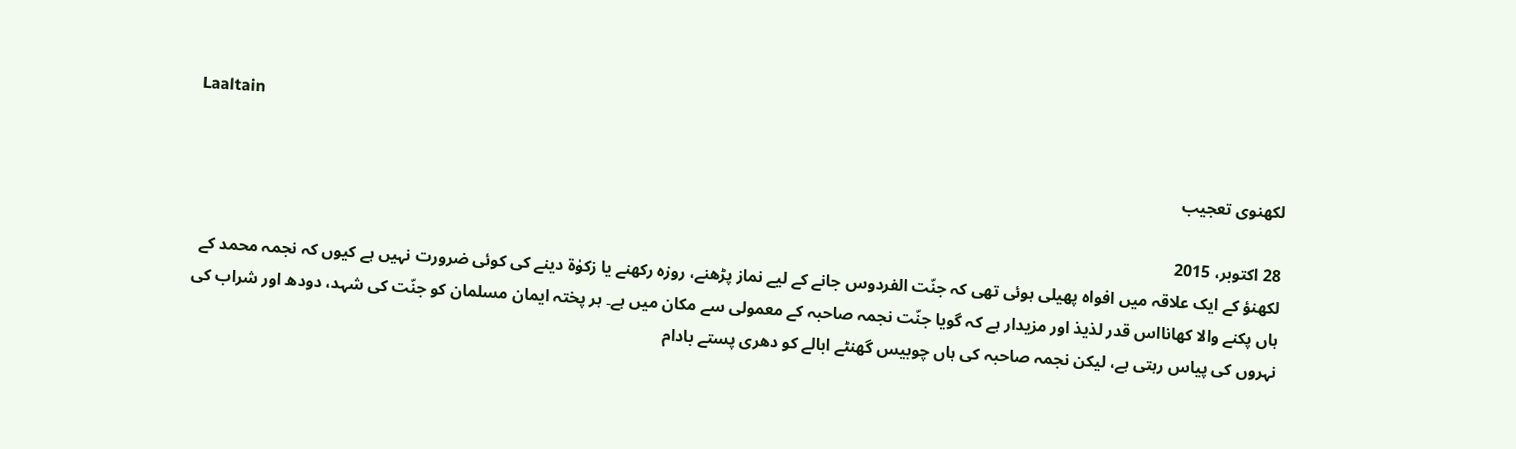Laaltain

لکهنوی تعجیب

28 اکتوبر، 2015
لکهنؤ کے ایک علاقہ میں افواه پهیلی ہوئی تهی کہ جنّت الفردوس جانے کے لیے نماز پڑهنے، روزه رکهنے یا زکوٰۃ دینے کی کوئی ضرورت نہیں ہے کیوں کہ نجمہ محمد کے ہاں پکنے والا کهانااس قدر لذیذ اور مزیدار ہے کہ گویا جنّت نجمہ صاحبہ کے معمولی سے مکان میں ہے۔ ہر پختہ ایمان مسلمان کو جنّت کی شہد، دودھ اور شراب کی نہروں کی پیاس رہتی ہے، لیکن نجمہ صاحبہ کی ہاں چوبیس گھنٹے ابالے کو دھری پستے بادام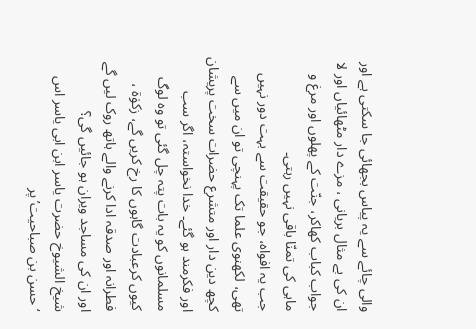والی چائے سے یہ پیاس بجهائی جا سکتی ہے اور ان کی بے مثال بریانی ، مزے دار مٹهائیاں اور لا جواب کباب کهاکر، جنّت کے پهلوں اور مرغ و ماہی کی تمنّا باقی نہیں رہتی۔
جب یہ افواه، جو حقیقت سے بہت دور نہیں تهی، لکهنوی علما تک پہنچی تو ان میں سے کچھ دین دار اور متشرع حضرات سخت پریشان اور فکرمند ہو گئے۔ خدا نخواستہ، اگر سب مسلمانوں کو یہ بات پتہ چل گئی تو وه لوگ کیوں کرعبادت گاہوں کا رخ کریں گے، زکوٰۃ ، فطرانہ اور صدقہ ادا کرنے والے ہاتھ روک لیں گے اور ان کی مساجد ویران ہو جائیں گی؟
شیخ الشیوخ حضرت یاسر ابن ابی یاسر اس ‘حسن بن صباحیت’ پر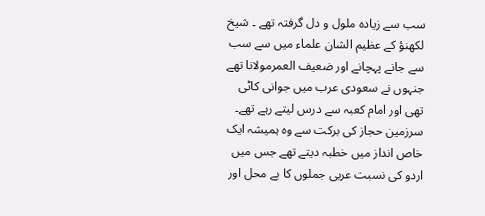سب سے زیادہ ملول و دل گرفتہ تھے ۔ شیخ لکهنؤ کے عظیم الشان علماء میں سے سب سے جانے پہچانے اور ضعیف العمرمولانا تهے جنہوں نے سعودی عرب میں جوانی کاٹی تھی اور امام کعبہ سے درس لیتے رہے تھے۔ سرزمین حجاز کی برکت سے وه ہمیشہ ایک خاص انداز میں خطبہ دیتے تهے جس میں اردو کی نسبت عربی جملوں کا بے محل اور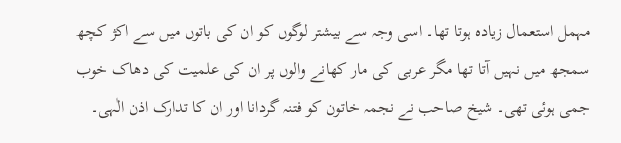مہمل استعمال زیادہ ہوتا تھا۔ اسی وجہ سے بیشتر لوگوں کو ان کی باتوں میں سے اکژ کچھ سمجھ میں نہیں آتا تها مگر عربی کی مار کھانے والوں پر ان کی علمیت کی دھاک خوب جمی ہوئی تھی۔ شیخ صاحب نے نجمہ خاتون کو فتنہ گردانا اور ان کا تدارک اذن الٰہی۔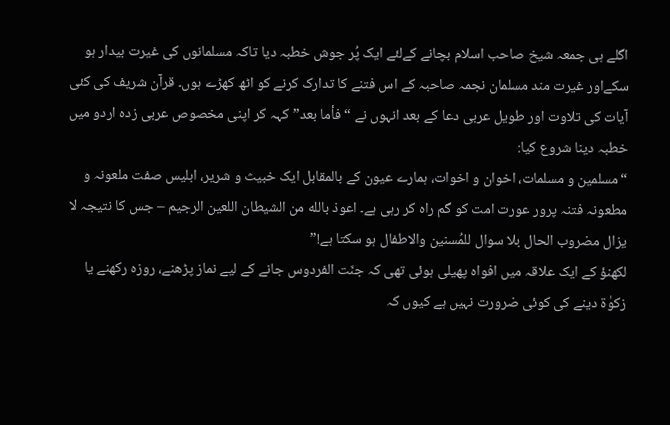اگلے ہی جمعہ شیخ صاحب اسلام بچانے کےلئے ایک پُر جوش خطبہ دیا تاکہ مسلمانوں کی غیرت بیدار ہو سکےاور غیرت مند مسلمان نجمہ صاحبہ کے اس فتنے کا تدارک کرنے کو اٹھ کھڑے ہوں۔ قرآن شریف کی کئی آیات کی تلاوت اور طویل عربی دعا کے بعد انہوں نے “فأما بعد”کہہ کر اپنی مخصوص عربی زدہ اردو میں خطبہ دینا شروع کیا:
“مسلمین و مسلمات، اخوان و اخوات، ہمارے عیون کے بالمقابل ایک خبیث و شریر، ابلیس صفت ملعونہ و مطعونہ فتنہ پرور عورت امت کو گم راہ کر رہی ہے۔ اعوذ بالله من الشیطان اللعین الرجیم – جس کا نتیجہ لا یزال مضروب الحال بلا سوال للمُسنین والاطفال ہو سکتا ہے!”
لکهنؤ کے ایک علاقہ میں افواه پهیلی ہوئی تهی کہ جنّت الفردوس جانے کے لیے نماز پڑهنے، روزه رکهنے یا زکوٰۃ دینے کی کوئی ضرورت نہیں ہے کیوں کہ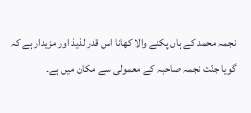نجمہ محمد کے ہاں پکنے والا کهانا اس قدر لذیذ اور مزیدار ہے کہ گویا جنّت نجمہ صاحبہ کے معمولی سے مکان میں ہے۔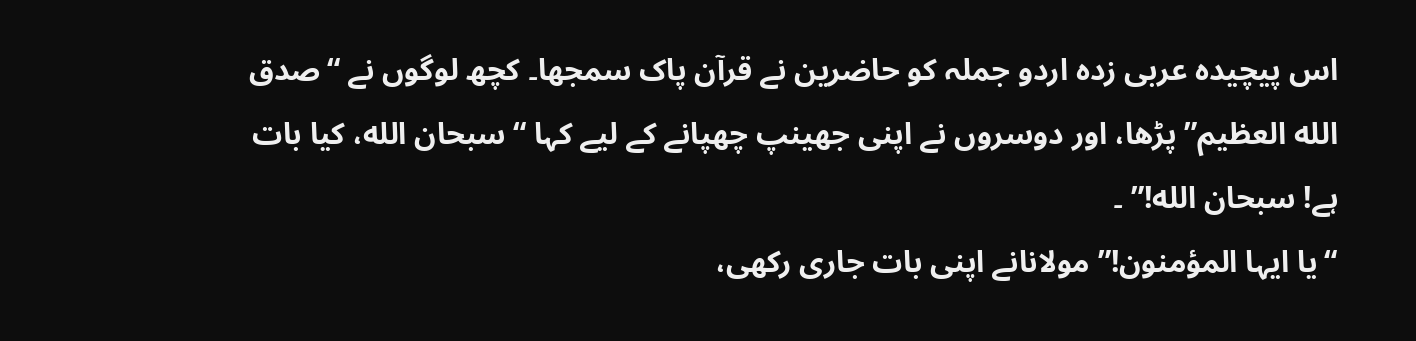اس پیچیده عربی زده اردو جملہ کو حاضرین نے قرآن پاک سمجها۔ کچھ لوگوں نے “صدق الله العظیم” پڑها، اور دوسروں نے اپنی جھینپ چهپانے کے لیے کہا “سبحان الله، کیا بات ہے! سبحان الله!” ۔
“یا ایہا المؤمنون!” مولانانے اپنی بات جاری رکهی،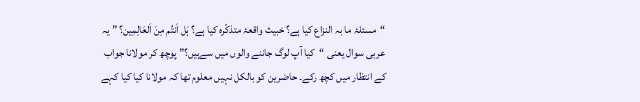“مسئلۂ ما بہ النزاع کیا ہے؟ خبیث واقعۂ متذکّره کیا ہے؟ ہَل اَنتُم مِنَ اَلعَالِمِین؟ ” یہ عربی سوال یعنی “کیا آپ لوگ جاننے والوں میں سےہیں؟” پوچھ کر مولانا جواب کے انتظار میں کچھ رکے۔ حاضرین کو بالکل نہیں معلوم تها کہ مولانا کیا کیا کہے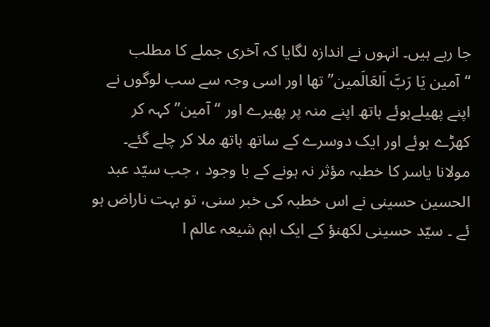جا رہے ہیں۔ انہوں نے اندازه لگایا کہ آخری جملے کا مطلب “آمین یَا رَبَّ اَلعَالَمین” تها اور اسی وجہ سے سب لوگوں نے اپنے پهیلےہوئے ہاتھ اپنے منہ پر پهیرے اور “آمین” کہہ کر کهڑے ہوئے اور ایک دوسرے کے ساتھ ہاتھ ملا کر چلے گئے۔
مولانا یاسر کا خطبہ مؤثر نہ ہونے کے با وجود ، جب سیّد عبد الحسین حسینی نے اس خطبہ کی خبر سنی، تو بہت ناراض ہو ئے ۔ سیّد حسینی لکهنؤ کے ایک اہم شیعہ عالم ا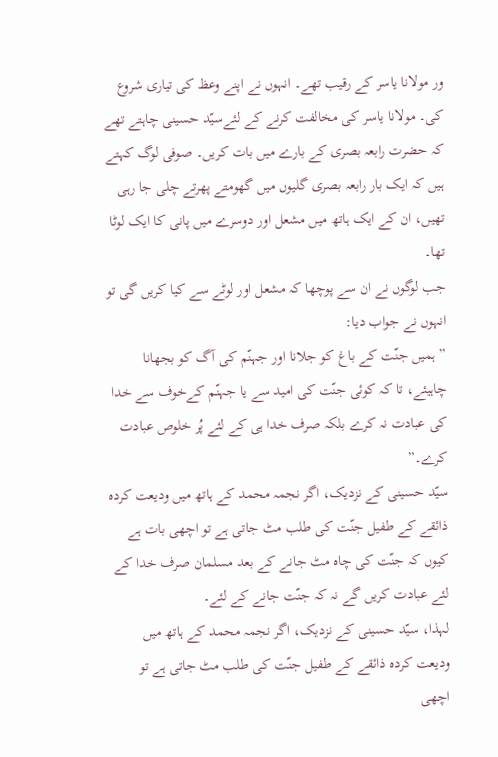ور مولانا یاسر کے رقیب تهے۔ انہوں نے اپنے وعظ کی تیاری شروع کی۔ مولانا یاسر کی مخالفت کرنے کے لئےسیّد حسینی چاہتے تهے کہ حضرت رابعہ بصری کے بارے میں بات کریں۔ صوفی لوگ کہتے ہیں کہ ایک بار رابعہ بصری گلیوں میں گهومتے پهرتے چلی جا رہی تهیں، ان کے ایک ہاتھ میں مشعل اور دوسرے میں پانی کا ایک لوٹا تها۔
جب لوگوں نے ان سے پوچها کہ مشعل اور لوٹے سے کیا کریں گی تو انہوں نے جواب دیا:
” ہمیں جنّت کے باغ کو جلانا اور جہنّم کی آگ کو بجهانا چاہیئے، تا کہ کوئی جنّت کی امید سے یا جہنّم کےخوف سے خدا کی عبادت نہ کرے بلکہ صرف خدا ہی کے لئے پُر خلوص عبادت کرے۔”
سیّد حسینی کے نزدیک، اگر نجمہ محمد کے ہاتھ میں ودیعت کردہ ذائقے کے طفیل جنّت کی طلب مٹ جاتی ہے تو اچهی بات ہے کیوں کہ جنّت کی چاہ مٹ جانے کے بعد مسلمان صرف خدا کے لئے عبادت کریں گے نہ کہ جنّت جانے کے لئے۔
لہذا، سیّد حسینی کے نزدیک، اگر نجمہ محمد کے ہاتھ میں ودیعت کردہ ذائقے کے طفیل جنّت کی طلب مٹ جاتی ہے تو اچهی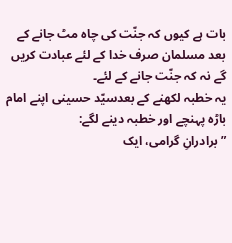بات ہے کیوں کہ جنّت کی چاہ مٹ جانے کے بعد مسلمان صرف خدا کے لئے عبادت کریں گے نہ کہ جنّت جانے کے لئے۔
یہ خطبہ لکهنے کے بعدسیّد حسینی اپنے امام باڑہ پہنچے اور خطبہ دینے لگے:
” برادرانِ گرامی، ایک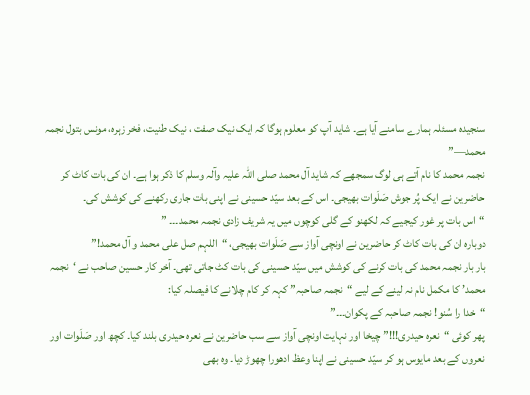سنجیده مسئلہ ہمارے سامنے آیا ہے۔ شاید آپ کو معلوم ہوگا کہ ایک نیک صفت ، نیک طنیت، فخر زہرہ، مونس بتول نجمہ محمد—”
نجمہ محمد کا نام آتے ہی لوگ سمجھے کہ شاید آل محمد صلی اللہ علیہ وآلہ وسلم کا ذکر ہوا ہے۔ ان کی بات کاٹ کر حاضرین نے ایک پُر جوش صَلَوات بهیجی۔ اس کے بعد سیّد حسینی نے اپنی بات جاری رکهنے کی کوشش کی۔
“اس بات پر غور کیجیے کہ لکھنو کے گلی کوچوں میں یہ شریف زادی نجمہ محمد۔۔۔ ”
دوباره ان کی بات کاٹ کر حاضرین نے اونچی آواز سے صَلَوات بهیجی، “اللہم صل علی محمد و آل محمد!”
بار بار نجمہ محمد کی بات کرنے کی کوشش میں سیّد حسینی کی بات کٹ جاتی تهی۔ آخر کار حسین صاحب نے ‘نجمہ محمد’ کا مکمل نام نہ لینے کے لیے “نجمہ صاحبہ” کہہ کر کام چلانے کا فیصلہ کیا:
“خدا را سُنو! نجمہ صاحبہ کے پکوان۔۔۔”
پهر کوئی “نعره حیدری!!!” چیخا اور نہایت اونچی آواز سے سب حاضرین نے نعره حیدری بلند کیا۔ کچھ اور صَلَوات اور نعروں کے بعد مایوس ہو کر سیّد حسینی نے اپنا وعظ ادھورا چهوڑ دیا۔ وہ بھی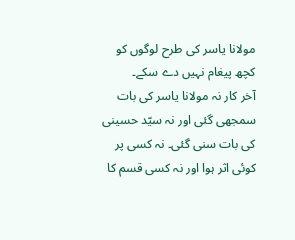مولانا یاسر کی طرح لوگوں کو کچھ پیغام نہیں دے سکے۔
آخر کار نہ مولانا یاسر کی بات سمجھی گئی اور نہ سیّد حسینی کی بات سنی گئی۔ نہ کسی پر کوئی اثر ہوا اور نہ کسی قسم کا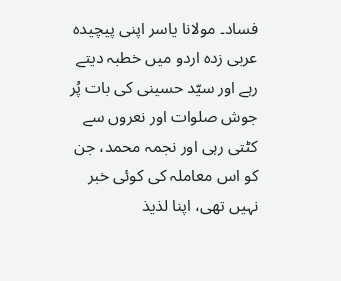فساد۔ مولانا یاسر اپنی پیچیده عربی زده اردو میں خطبہ دیتے رہے اور سیّد حسینی کی بات پُر جوش صلوات اور نعروں سے کٹتی رہی اور نجمہ محمد، جن کو اس معاملہ کی کوئی خبر نہیں تهی، اپنا لذیذ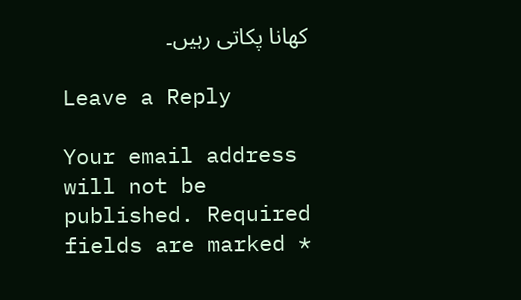کهانا پکاتی رہیں۔

Leave a Reply

Your email address will not be published. Required fields are marked *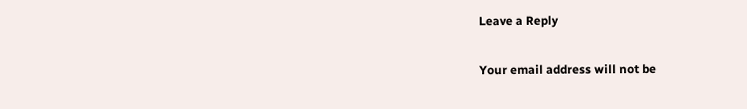Leave a Reply

Your email address will not be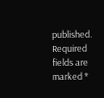published. Required fields are marked *